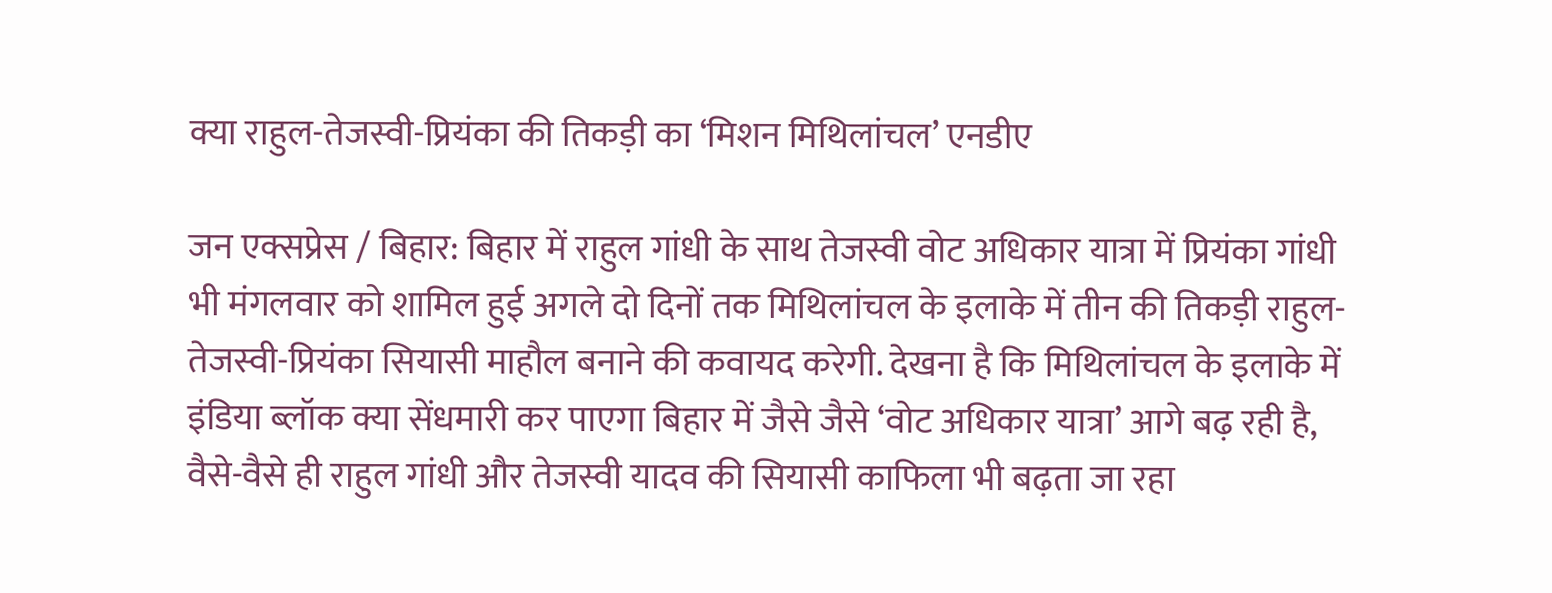क्या राहुल-तेजस्वी-प्रियंका की तिकड़ी का ‘मिशन मिथिलांचल’ एनडीए

जन एक्सप्रेस / बिहार: बिहार में राहुल गांधी के साथ तेजस्वी वोट अधिकार यात्रा में प्रियंका गांधी भी मंगलवार को शामिल हुई अगले दो दिनों तक मिथिलांचल के इलाके में तीन की तिकड़ी राहुल-तेजस्वी-प्रियंका सियासी माहौल बनाने की कवायद करेगी. देखना है कि मिथिलांचल के इलाके में इंडिया ब्लॉक क्या सेंधमारी कर पाएगा बिहार में जैसे जैसे ‘वोट अधिकार यात्रा’ आगे बढ़ रही है, वैसे-वैसे ही राहुल गांधी और तेजस्वी यादव की सियासी काफिला भी बढ़ता जा रहा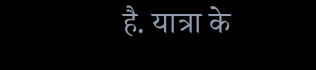है. यात्रा के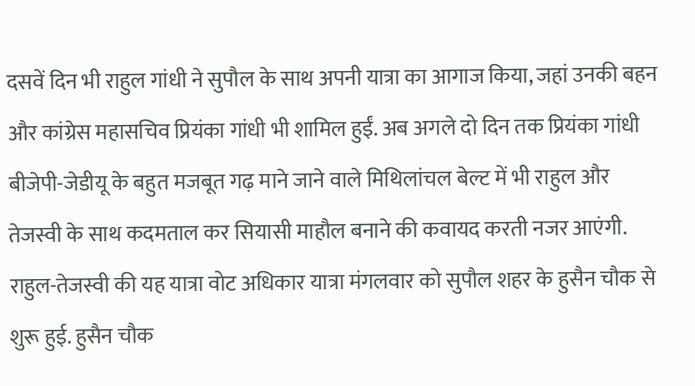दसवें दिन भी राहुल गांधी ने सुपौल के साथ अपनी यात्रा का आगाज किया, जहां उनकी बहन और कांग्रेस महासचिव प्रियंका गांधी भी शामिल हुईं. अब अगले दो दिन तक प्रियंका गांधी बीजेपी-जेडीयू के बहुत मजबूत गढ़ माने जाने वाले मिथिलांचल बेल्ट में भी राहुल और तेजस्वी के साथ कदमताल कर सियासी माहौल बनाने की कवायद करती नजर आएंगी.
राहुल-तेजस्वी की यह यात्रा वोट अधिकार यात्रा मंगलवार को सुपौल शहर के हुसैन चौक से शुरू हुई. हुसैन चौक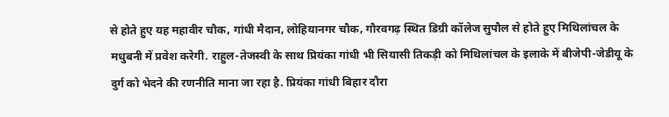से होते हुए यह महावीर चौक, गांधी मैदान, लोहियानगर चौक, गौरवगढ़ स्थित डिग्री कॉलेज सुपौल से होते हुए मिथिलांचल के मधुबनी में प्रवेश करेगी. राहुल-तेजस्वी के साथ प्रियंका गांधी भी सियासी तिकड़ी को मिथिलांचल के इलाके में बीजेपी-जेडीयू के दुर्ग को भेदने की रणनीति माना जा रहा है. प्रियंका गांधी बिहार दौरा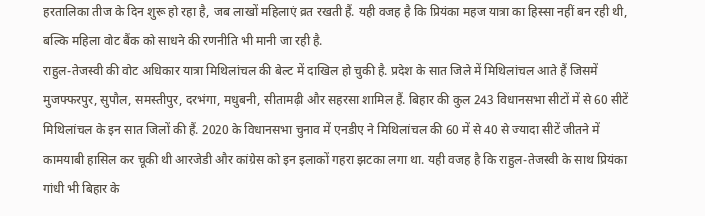हरतालिका तीज के दिन शुरू हो रहा है, जब लाखों महिलाएं व्रत रखती हैं. यही वजह है कि प्रियंका महज यात्रा का हिस्सा नहीं बन रही थी, बल्कि महिला वोट बैंक को साधने की रणनीति भी मानी जा रही है.
राहुल-तेजस्वी की वोट अधिकार यात्रा मिथिलांचल की बेल्ट में दाखिल हो चुकी है. प्रदेश के सात जिले में मिथिलांचल आते हैं जिसमें मुजफ्फरपुर, सुपौल, समस्तीपुर, दरभंगा, मधुबनी, सीतामढ़ी और सहरसा शामिल हैं. बिहार की कुल 243 विधानसभा सीटों में से 60 सीटें मिथिलांचल के इन सात जिलों की हैं. 2020 के विधानसभा चुनाव में एनडीए ने मिथिलांचल की 60 में से 40 से ज्यादा सीटें जीतने में कामयाबी हासिल कर चूकी थी आरजेडी और कांग्रेस को इन इलाकों गहरा झटका लगा था. यही वजह है कि राहुल-तेजस्वी के साथ प्रियंका गांधी भी बिहार के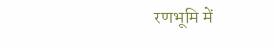रणभूमि में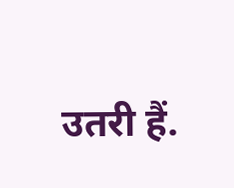उतरी हैं.